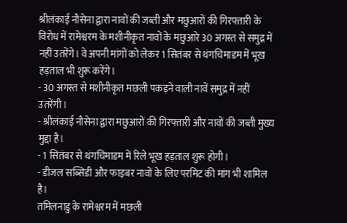श्रीलंकाई नौसेना द्वारा नावों की जब्ती और मछुआरों की गिरफ्तारी के विरोध में रामेश्वरम के मशीनीकृत नावों के मछुआरे 30 अगस्त से समुद्र में नहीं उतरेंगे। वे अपनी मांगों को लेकर 1 सितंबर से थंगचिमाडम में भूख हड़ताल भी शुरू करेंगे।
- 30 अगस्त से मशीनीकृत मछली पकड़ने वाली नावें समुद्र में नहीं उतरेंगी।
- श्रीलंकाई नौसेना द्वारा मछुआरों की गिरफ्तारी और नावों की जब्ती मुख्य मुद्दा है।
- 1 सितंबर से थंगचिमाडम में रिले भूख हड़ताल शुरू होगी।
- डीजल सब्सिडी और फाइबर नावों के लिए परमिट की मांग भी शामिल है।
तमिलनाडु के रामेश्वरम में मछली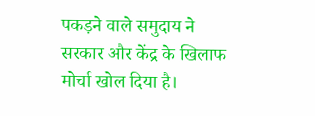पकड़ने वाले समुदाय ने सरकार और केंद्र के खिलाफ मोर्चा खोल दिया है।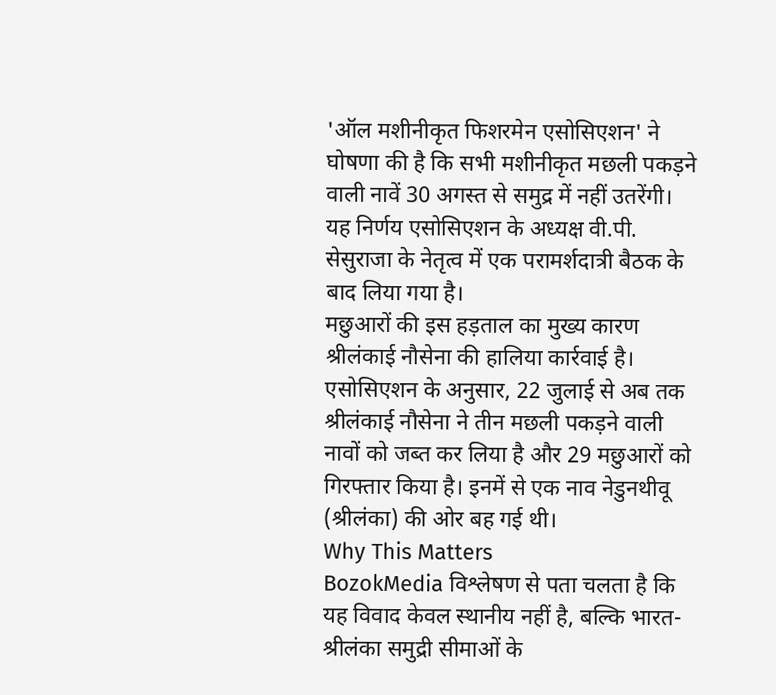'ऑल मशीनीकृत फिशरमेन एसोसिएशन' ने घोषणा की है कि सभी मशीनीकृत मछली पकड़ने वाली नावें 30 अगस्त से समुद्र में नहीं उतरेंगी। यह निर्णय एसोसिएशन के अध्यक्ष वी.पी. सेसुराजा के नेतृत्व में एक परामर्शदात्री बैठक के बाद लिया गया है।
मछुआरों की इस हड़ताल का मुख्य कारण श्रीलंकाई नौसेना की हालिया कार्रवाई है। एसोसिएशन के अनुसार, 22 जुलाई से अब तक श्रीलंकाई नौसेना ने तीन मछली पकड़ने वाली नावों को जब्त कर लिया है और 29 मछुआरों को गिरफ्तार किया है। इनमें से एक नाव नेडुनथीवू (श्रीलंका) की ओर बह गई थी।
Why This Matters
BozokMedia विश्लेषण से पता चलता है कि यह विवाद केवल स्थानीय नहीं है, बल्कि भारत-श्रीलंका समुद्री सीमाओं के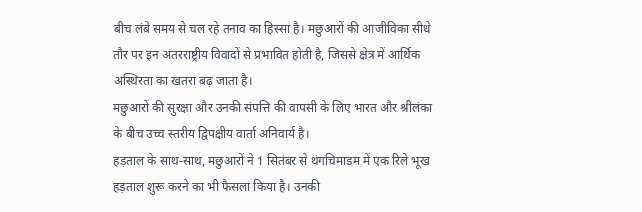बीच लंबे समय से चल रहे तनाव का हिस्सा है। मछुआरों की आजीविका सीधे तौर पर इन अंतरराष्ट्रीय विवादों से प्रभावित होती है, जिससे क्षेत्र में आर्थिक अस्थिरता का खतरा बढ़ जाता है।
मछुआरों की सुरक्षा और उनकी संपत्ति की वापसी के लिए भारत और श्रीलंका के बीच उच्च स्तरीय द्विपक्षीय वार्ता अनिवार्य है।
हड़ताल के साथ-साथ, मछुआरों ने 1 सितंबर से थंगचिमाडम में एक रिले भूख हड़ताल शुरू करने का भी फैसला किया है। उनकी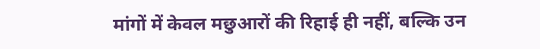मांगों में केवल मछुआरों की रिहाई ही नहीं, बल्कि उन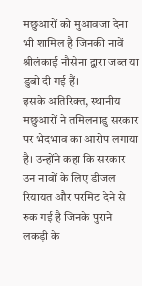मछुआरों को मुआवजा देना भी शामिल है जिनकी नावें श्रीलंकाई नौसेना द्वारा जब्त या डुबो दी गई हैं।
इसके अतिरिक्त, स्थानीय मछुआरों ने तमिलनाडु सरकार पर भेदभाव का आरोप लगाया है। उन्होंने कहा कि सरकार उन नावों के लिए डीजल रियायत और परमिट देने से रुक गई है जिनके पुराने लकड़ी के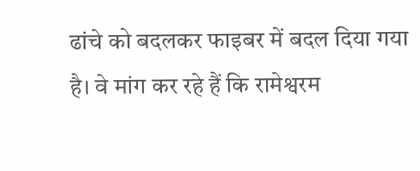ढांचे को बदलकर फाइबर में बदल दिया गया है। वे मांग कर रहे हैं कि रामेश्वरम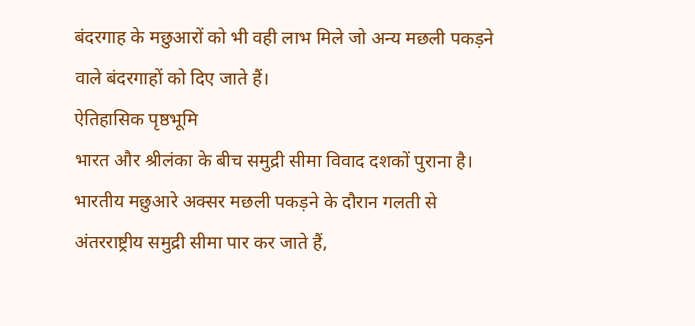बंदरगाह के मछुआरों को भी वही लाभ मिले जो अन्य मछली पकड़ने वाले बंदरगाहों को दिए जाते हैं।
ऐतिहासिक पृष्ठभूमि
भारत और श्रीलंका के बीच समुद्री सीमा विवाद दशकों पुराना है। भारतीय मछुआरे अक्सर मछली पकड़ने के दौरान गलती से अंतरराष्ट्रीय समुद्री सीमा पार कर जाते हैं,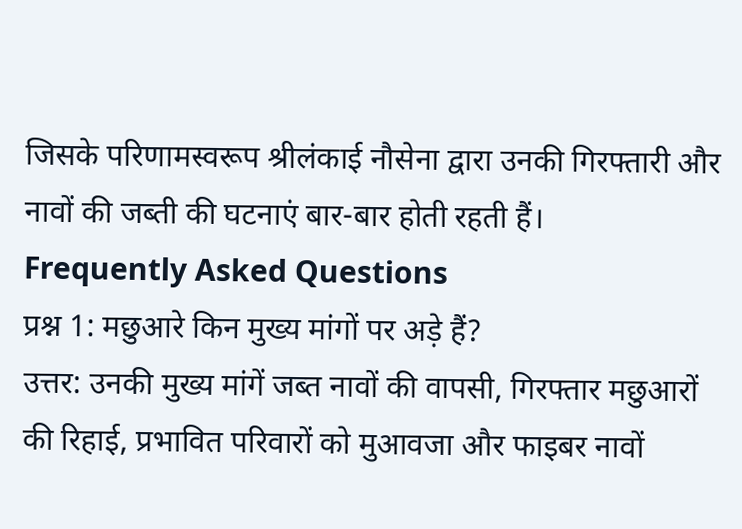जिसके परिणामस्वरूप श्रीलंकाई नौसेना द्वारा उनकी गिरफ्तारी और नावों की जब्ती की घटनाएं बार-बार होती रहती हैं।
Frequently Asked Questions
प्रश्न 1: मछुआरे किन मुख्य मांगों पर अड़े हैं?
उत्तर: उनकी मुख्य मांगें जब्त नावों की वापसी, गिरफ्तार मछुआरों की रिहाई, प्रभावित परिवारों को मुआवजा और फाइबर नावों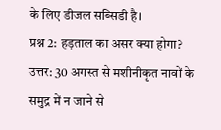के लिए डीजल सब्सिडी है।
प्रश्न 2: हड़ताल का असर क्या होगा?
उत्तर: 30 अगस्त से मशीनीकृत नावों के समुद्र में न जाने से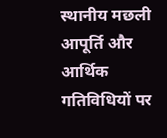स्थानीय मछली आपूर्ति और आर्थिक गतिविधियों पर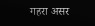गहरा असर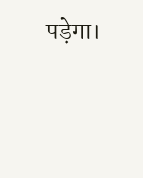पड़ेगा।